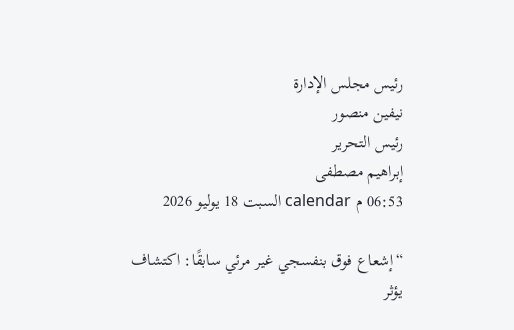رئيس مجلس الإدارة
نيفين منصور
رئيس التحرير
إبراهيم مصطفى
06:53 م calendar السبت 18 يوليو 2026

“إشعاع فوق بنفسجي غير مرئي سابقًا: اكتشاف يؤثر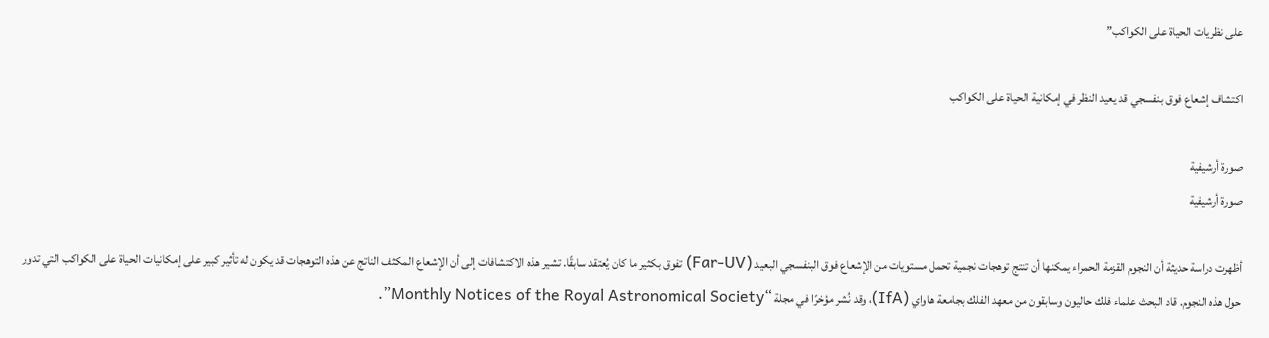على نظريات الحياة على الكواكب”

اكتشاف إشعاع فوق بنفسجي قد يعيد النظر في إمكانية الحياة على الكواكب

صورة أرشيفية
صورة أرشيفية

أظهرت دراسة حديثة أن النجوم القزمة الحمراء يمكنها أن تنتج توهجات نجمية تحمل مستويات من الإشعاع فوق البنفسجي البعيد (Far-UV) تفوق بكثير ما كان يُعتقد سابقًا. تشير هذه الاكتشافات إلى أن الإشعاع المكثف الناتج عن هذه التوهجات قد يكون له تأثير كبير على إمكانيات الحياة على الكواكب التي تدور حول هذه النجوم. قاد البحث علماء فلك حاليون وسابقون من معهد الفلك بجامعة هاواي (IfA)، وقد نُشر مؤخرًا في مجلة “Monthly Notices of the Royal Astronomical Society”.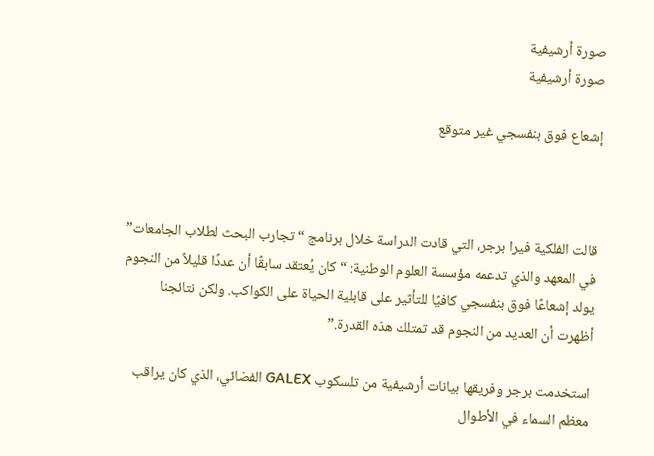صورة أرشيفية
صورة أرشيفية

إشعاع فوق بنفسجي غير متوقع



قالت الفلكية فيرا برجر، التي قادت الدراسة خلال برنامج “تجارب البحث لطلاب الجامعات” في المعهد والذي تدعمه مؤسسة العلوم الوطنية: “كان يُعتقد سابقًا أن عددًا قليلاً من النجوم يولد إشعاعًا فوق بنفسجي كافيًا للتأثير على قابلية الحياة على الكواكب. ولكن نتائجنا أظهرت أن العديد من النجوم قد تمتلك هذه القدرة.”

استخدمت برجر وفريقها بيانات أرشيفية من تلسكوب GALEX الفضائي، الذي كان يراقب معظم السماء في الأطوال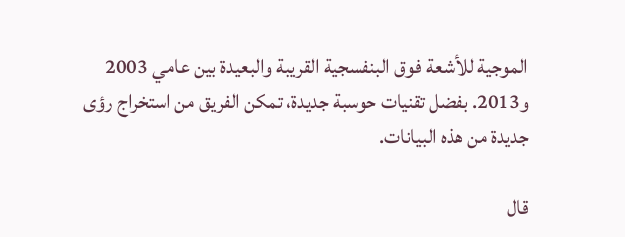الموجية للأشعة فوق البنفسجية القريبة والبعيدة بين عامي 2003 و2013. بفضل تقنيات حوسبة جديدة، تمكن الفريق من استخراج رؤى جديدة من هذه البيانات.

قال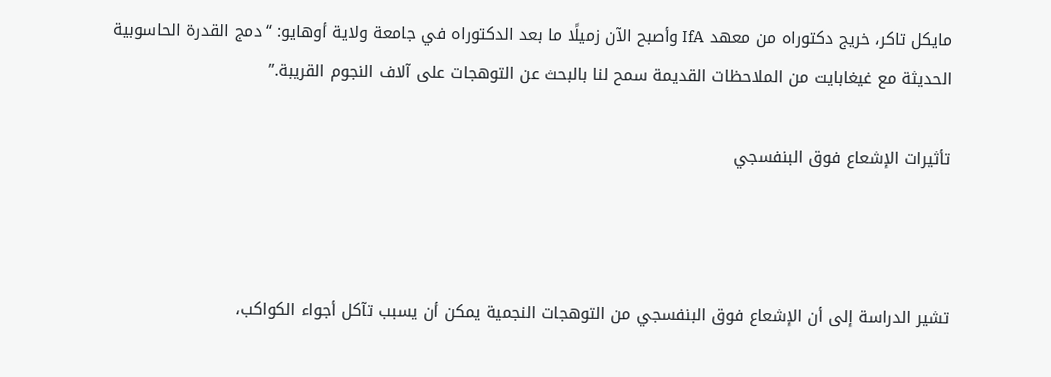مايكل تاكر، خريج دكتوراه من معهد IfA وأصبح الآن زميلًا ما بعد الدكتوراه في جامعة ولاية أوهايو: “دمج القدرة الحاسوبية الحديثة مع غيغابايت من الملاحظات القديمة سمح لنا بالبحث عن التوهجات على آلاف النجوم القريبة.”

تأثيرات الإشعاع فوق البنفسجي



تشير الدراسة إلى أن الإشعاع فوق البنفسجي من التوهجات النجمية يمكن أن يسبب تآكل أجواء الكواكب،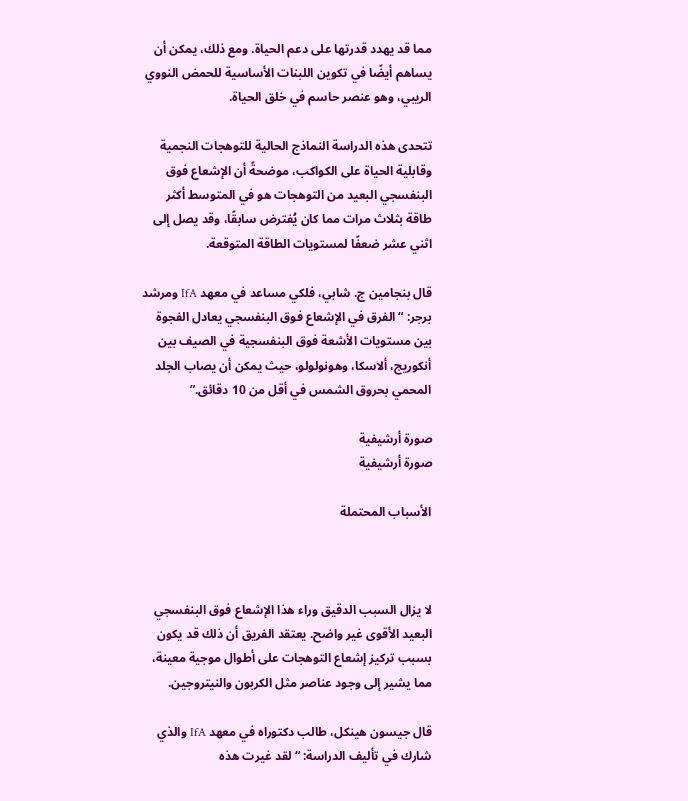مما قد يهدد قدرتها على دعم الحياة. ومع ذلك، يمكن أن يساهم أيضًا في تكوين اللبنات الأساسية للحمض النووي الريبي، وهو عنصر حاسم في خلق الحياة.

تتحدى هذه الدراسة النماذج الحالية للتوهجات النجمية وقابلية الحياة على الكواكب، موضحةً أن الإشعاع فوق البنفسجي البعيد من التوهجات هو في المتوسط أكثر طاقة بثلاث مرات مما كان يُفترض سابقًا، وقد يصل إلى اثني عشر ضعفًا لمستويات الطاقة المتوقعة.

قال بنجامين ج. شابي، فلكي مساعد في معهد IfA ومرشد برجر: “الفرق في الإشعاع فوق البنفسجي يعادل الفجوة بين مستويات الأشعة فوق البنفسجية في الصيف بين أنكوريج، ألاسكا، وهونولولو، حيث يمكن أن يصاب الجلد المحمي بحروق الشمس في أقل من 10 دقائق.”

صورة أرشيفية
صورة أرشيفية

الأسباب المحتملة



لا يزال السبب الدقيق وراء هذا الإشعاع فوق البنفسجي البعيد الأقوى غير واضح. يعتقد الفريق أن ذلك قد يكون بسبب تركيز إشعاع التوهجات على أطوال موجية معينة، مما يشير إلى وجود عناصر مثل الكربون والنيتروجين.

قال جيسون هينكل، طالب دكتوراه في معهد IfA والذي شارك في تأليف الدراسة: “لقد غيرت هذه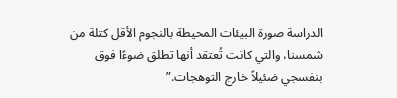الدراسة صورة البيئات المحيطة بالنجوم الأقل كتلة من شمسنا، والتي كانت تُعتقد أنها تطلق ضوءًا فوق بنفسجي ضئيلاً خارج التوهجات.”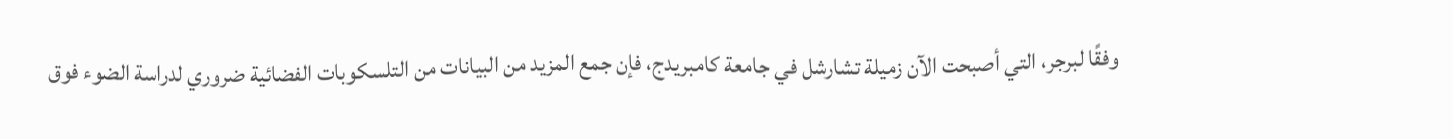وفقًا لبرجر، التي أصبحت الآن زميلة تشارشل في جامعة كامبريدج، فإن جمع المزيد من البيانات من التلسكوبات الفضائية ضروري لدراسة الضوء فوق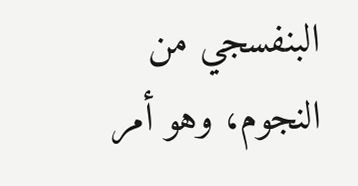البنفسجي من النجوم، وهو أمر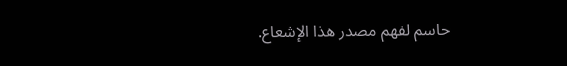حاسم لفهم مصدر هذا الإشعاع.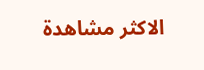الاكثر مشاهدة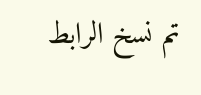تم نسخ الرابط